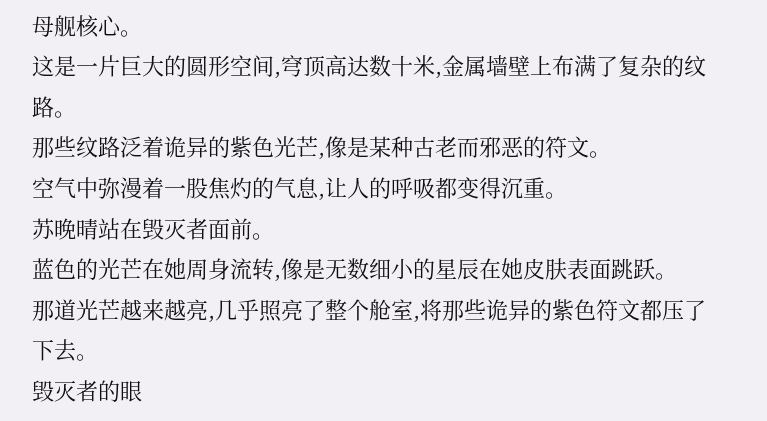母舰核心。
这是一片巨大的圆形空间,穹顶高达数十米,金属墙壁上布满了复杂的纹路。
那些纹路泛着诡异的紫色光芒,像是某种古老而邪恶的符文。
空气中弥漫着一股焦灼的气息,让人的呼吸都变得沉重。
苏晚晴站在毁灭者面前。
蓝色的光芒在她周身流转,像是无数细小的星辰在她皮肤表面跳跃。
那道光芒越来越亮,几乎照亮了整个舱室,将那些诡异的紫色符文都压了下去。
毁灭者的眼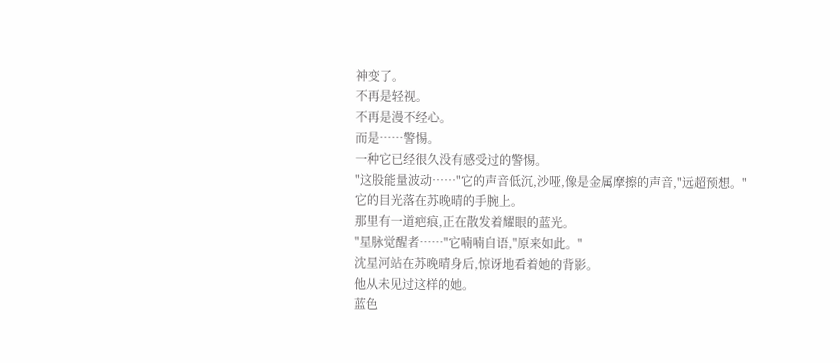神变了。
不再是轻视。
不再是漫不经心。
而是……警惕。
一种它已经很久没有感受过的警惕。
"这股能量波动……"它的声音低沉,沙哑,像是金属摩擦的声音,"远超预想。"
它的目光落在苏晚晴的手腕上。
那里有一道疤痕,正在散发着耀眼的蓝光。
"星脉觉醒者……"它喃喃自语,"原来如此。"
沈星河站在苏晚晴身后,惊讶地看着她的背影。
他从未见过这样的她。
蓝色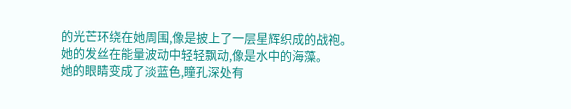的光芒环绕在她周围,像是披上了一层星辉织成的战袍。
她的发丝在能量波动中轻轻飘动,像是水中的海藻。
她的眼睛变成了淡蓝色,瞳孔深处有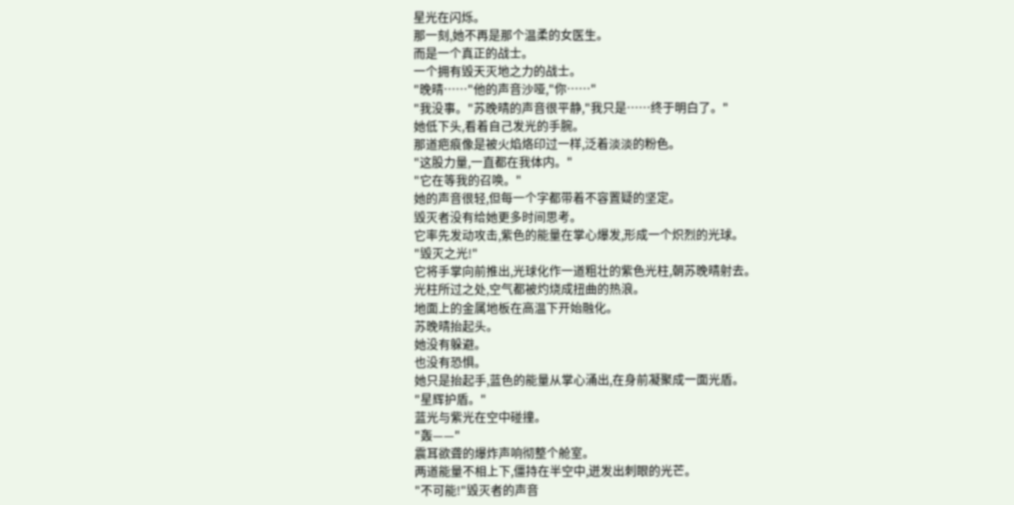星光在闪烁。
那一刻,她不再是那个温柔的女医生。
而是一个真正的战士。
一个拥有毁天灭地之力的战士。
"晚晴……"他的声音沙哑,"你……"
"我没事。"苏晚晴的声音很平静,"我只是……终于明白了。"
她低下头,看着自己发光的手腕。
那道疤痕像是被火焰烙印过一样,泛着淡淡的粉色。
"这股力量,一直都在我体内。"
"它在等我的召唤。"
她的声音很轻,但每一个字都带着不容置疑的坚定。
毁灭者没有给她更多时间思考。
它率先发动攻击,紫色的能量在掌心爆发,形成一个炽烈的光球。
"毁灭之光!"
它将手掌向前推出,光球化作一道粗壮的紫色光柱,朝苏晚晴射去。
光柱所过之处,空气都被灼烧成扭曲的热浪。
地面上的金属地板在高温下开始融化。
苏晚晴抬起头。
她没有躲避。
也没有恐惧。
她只是抬起手,蓝色的能量从掌心涌出,在身前凝聚成一面光盾。
"星辉护盾。"
蓝光与紫光在空中碰撞。
"轰——"
震耳欲聋的爆炸声响彻整个舱室。
两道能量不相上下,僵持在半空中,迸发出刺眼的光芒。
"不可能!"毁灭者的声音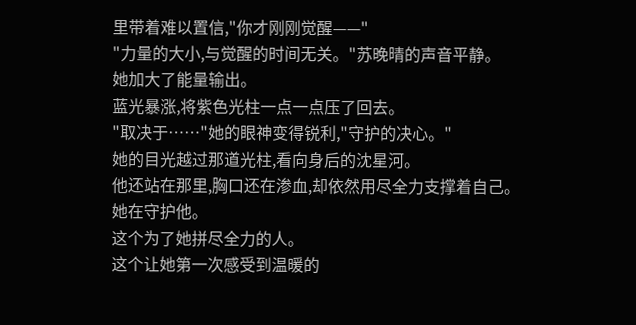里带着难以置信,"你才刚刚觉醒——"
"力量的大小,与觉醒的时间无关。"苏晚晴的声音平静。
她加大了能量输出。
蓝光暴涨,将紫色光柱一点一点压了回去。
"取决于……"她的眼神变得锐利,"守护的决心。"
她的目光越过那道光柱,看向身后的沈星河。
他还站在那里,胸口还在渗血,却依然用尽全力支撑着自己。
她在守护他。
这个为了她拼尽全力的人。
这个让她第一次感受到温暖的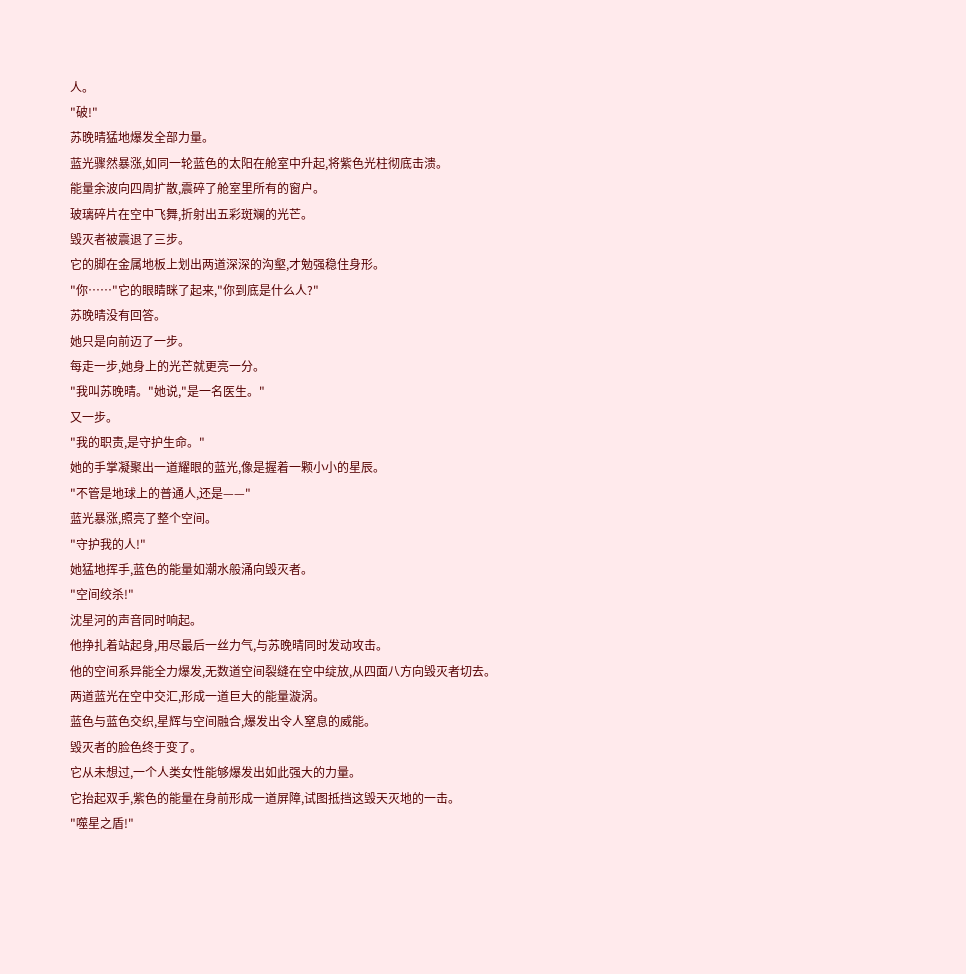人。
"破!"
苏晚晴猛地爆发全部力量。
蓝光骤然暴涨,如同一轮蓝色的太阳在舱室中升起,将紫色光柱彻底击溃。
能量余波向四周扩散,震碎了舱室里所有的窗户。
玻璃碎片在空中飞舞,折射出五彩斑斓的光芒。
毁灭者被震退了三步。
它的脚在金属地板上划出两道深深的沟壑,才勉强稳住身形。
"你……"它的眼睛眯了起来,"你到底是什么人?"
苏晚晴没有回答。
她只是向前迈了一步。
每走一步,她身上的光芒就更亮一分。
"我叫苏晚晴。"她说,"是一名医生。"
又一步。
"我的职责,是守护生命。"
她的手掌凝聚出一道耀眼的蓝光,像是握着一颗小小的星辰。
"不管是地球上的普通人,还是——"
蓝光暴涨,照亮了整个空间。
"守护我的人!"
她猛地挥手,蓝色的能量如潮水般涌向毁灭者。
"空间绞杀!"
沈星河的声音同时响起。
他挣扎着站起身,用尽最后一丝力气,与苏晚晴同时发动攻击。
他的空间系异能全力爆发,无数道空间裂缝在空中绽放,从四面八方向毁灭者切去。
两道蓝光在空中交汇,形成一道巨大的能量漩涡。
蓝色与蓝色交织,星辉与空间融合,爆发出令人窒息的威能。
毁灭者的脸色终于变了。
它从未想过,一个人类女性能够爆发出如此强大的力量。
它抬起双手,紫色的能量在身前形成一道屏障,试图抵挡这毁天灭地的一击。
"噬星之盾!"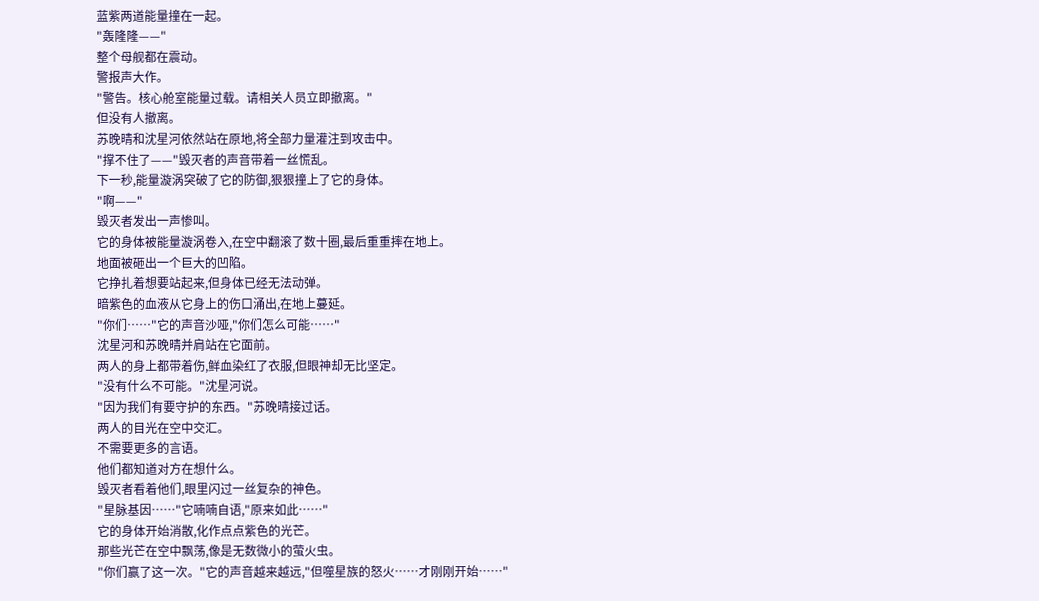蓝紫两道能量撞在一起。
"轰隆隆——"
整个母舰都在震动。
警报声大作。
"警告。核心舱室能量过载。请相关人员立即撤离。"
但没有人撤离。
苏晚晴和沈星河依然站在原地,将全部力量灌注到攻击中。
"撑不住了——"毁灭者的声音带着一丝慌乱。
下一秒,能量漩涡突破了它的防御,狠狠撞上了它的身体。
"啊——"
毁灭者发出一声惨叫。
它的身体被能量漩涡卷入,在空中翻滚了数十圈,最后重重摔在地上。
地面被砸出一个巨大的凹陷。
它挣扎着想要站起来,但身体已经无法动弹。
暗紫色的血液从它身上的伤口涌出,在地上蔓延。
"你们……"它的声音沙哑,"你们怎么可能……"
沈星河和苏晚晴并肩站在它面前。
两人的身上都带着伤,鲜血染红了衣服,但眼神却无比坚定。
"没有什么不可能。"沈星河说。
"因为我们有要守护的东西。"苏晚晴接过话。
两人的目光在空中交汇。
不需要更多的言语。
他们都知道对方在想什么。
毁灭者看着他们,眼里闪过一丝复杂的神色。
"星脉基因……"它喃喃自语,"原来如此……"
它的身体开始消散,化作点点紫色的光芒。
那些光芒在空中飘荡,像是无数微小的萤火虫。
"你们赢了这一次。"它的声音越来越远,"但噬星族的怒火……才刚刚开始……"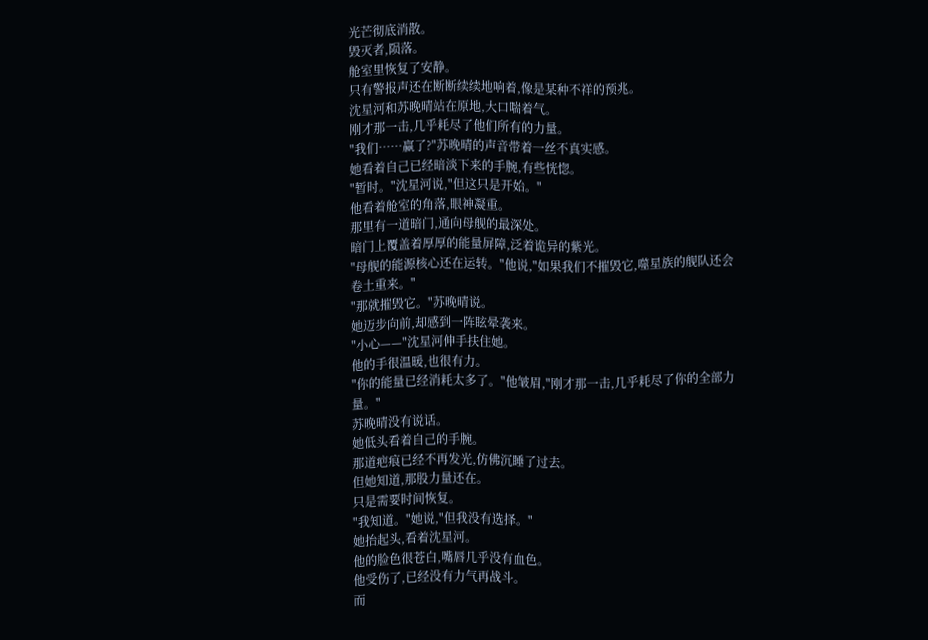光芒彻底消散。
毁灭者,陨落。
舱室里恢复了安静。
只有警报声还在断断续续地响着,像是某种不祥的预兆。
沈星河和苏晚晴站在原地,大口喘着气。
刚才那一击,几乎耗尽了他们所有的力量。
"我们……赢了?"苏晚晴的声音带着一丝不真实感。
她看着自己已经暗淡下来的手腕,有些恍惚。
"暂时。"沈星河说,"但这只是开始。"
他看着舱室的角落,眼神凝重。
那里有一道暗门,通向母舰的最深处。
暗门上覆盖着厚厚的能量屏障,泛着诡异的紫光。
"母舰的能源核心还在运转。"他说,"如果我们不摧毁它,噬星族的舰队还会卷土重来。"
"那就摧毁它。"苏晚晴说。
她迈步向前,却感到一阵眩晕袭来。
"小心——"沈星河伸手扶住她。
他的手很温暖,也很有力。
"你的能量已经消耗太多了。"他皱眉,"刚才那一击,几乎耗尽了你的全部力量。"
苏晚晴没有说话。
她低头看着自己的手腕。
那道疤痕已经不再发光,仿佛沉睡了过去。
但她知道,那股力量还在。
只是需要时间恢复。
"我知道。"她说,"但我没有选择。"
她抬起头,看着沈星河。
他的脸色很苍白,嘴唇几乎没有血色。
他受伤了,已经没有力气再战斗。
而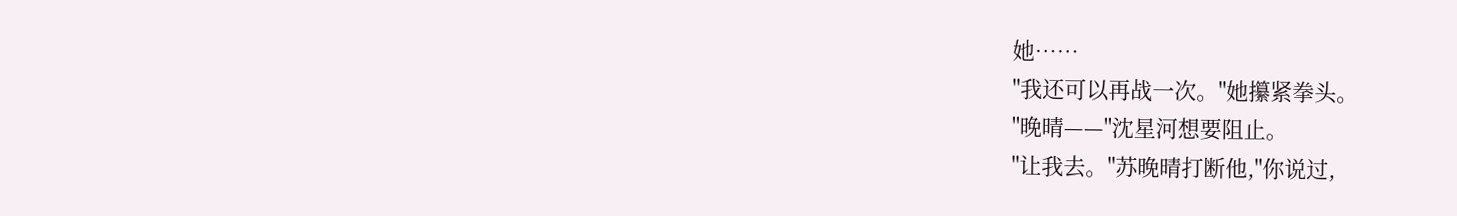她……
"我还可以再战一次。"她攥紧拳头。
"晚晴——"沈星河想要阻止。
"让我去。"苏晚晴打断他,"你说过,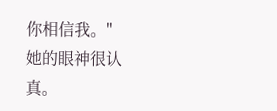你相信我。"
她的眼神很认真。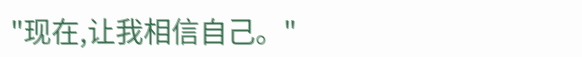"现在,让我相信自己。"